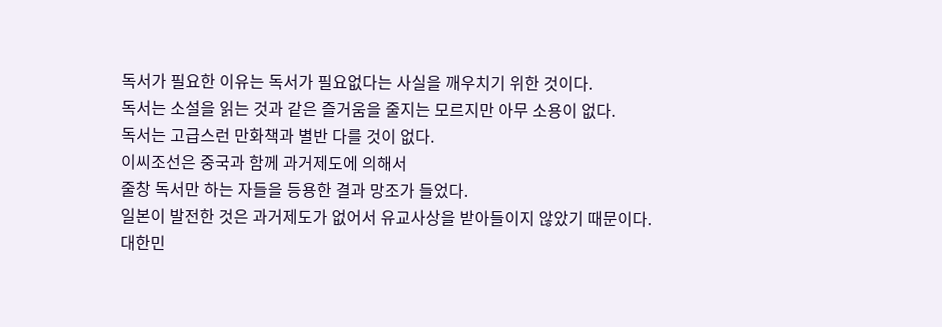독서가 필요한 이유는 독서가 필요없다는 사실을 깨우치기 위한 것이다.
독서는 소설을 읽는 것과 같은 즐거움을 줄지는 모르지만 아무 소용이 없다.
독서는 고급스런 만화책과 별반 다를 것이 없다.
이씨조선은 중국과 함께 과거제도에 의해서
줄창 독서만 하는 자들을 등용한 결과 망조가 들었다.
일본이 발전한 것은 과거제도가 없어서 유교사상을 받아들이지 않았기 때문이다.
대한민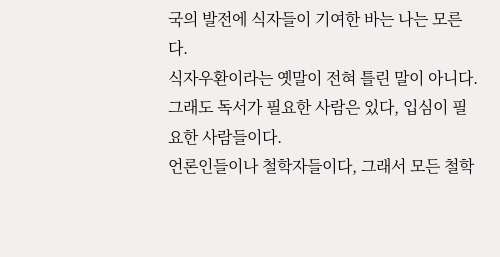국의 발전에 식자들이 기여한 바는 나는 모른다.
식자우환이라는 옛말이 전혀 틀린 말이 아니다.
그래도 독서가 필요한 사람은 있다, 입심이 필요한 사람들이다.
언론인들이나 철학자들이다, 그래서 모든 철학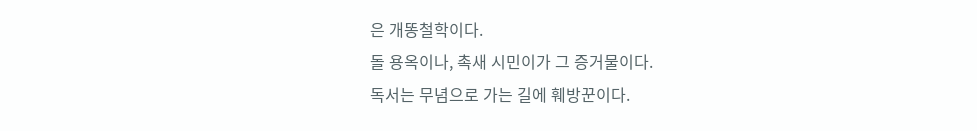은 개똥철학이다.
돌 용옥이나, 촉새 시민이가 그 증거물이다.
독서는 무념으로 가는 길에 훼방꾼이다.